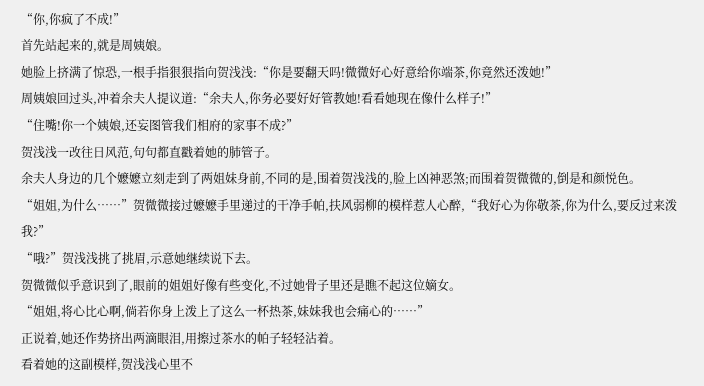“你,你疯了不成!”
首先站起来的,就是周姨娘。
她脸上挤满了惊恐,一根手指狠狠指向贺浅浅:“你是要翻天吗!微微好心好意给你端茶,你竟然还泼她!”
周姨娘回过头,冲着余夫人提议道:“余夫人,你务必要好好管教她!看看她现在像什么样子!”
“住嘴!你一个姨娘,还妄图管我们相府的家事不成?”
贺浅浅一改往日风范,句句都直戳着她的肺管子。
余夫人身边的几个嬷嬷立刻走到了两姐妹身前,不同的是,围着贺浅浅的,脸上凶神恶煞;而围着贺微微的,倒是和颜悦色。
“姐姐,为什么……”贺微微接过嬷嬷手里递过的干净手帕,扶风弱柳的模样惹人心醉,“我好心为你敬茶,你为什么,要反过来泼我?”
“哦?”贺浅浅挑了挑眉,示意她继续说下去。
贺微微似乎意识到了,眼前的姐姐好像有些变化,不过她骨子里还是瞧不起这位嫡女。
“姐姐,将心比心啊,倘若你身上泼上了这么一杯热茶,妹妹我也会痛心的……”
正说着,她还作势挤出两滴眼泪,用擦过茶水的帕子轻轻沾着。
看着她的这副模样,贺浅浅心里不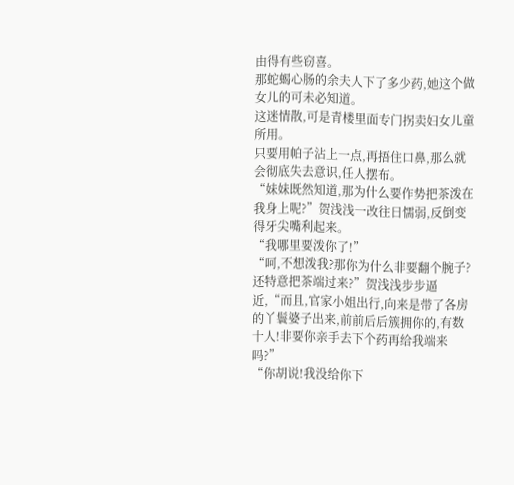由得有些窃喜。
那蛇蝎心肠的余夫人下了多少药,她这个做女儿的可未必知道。
这迷情散,可是青楼里面专门拐卖妇女儿童所用。
只要用帕子沾上一点,再捂住口鼻,那么就会彻底失去意识,任人摆布。
“妹妹既然知道,那为什么要作势把茶泼在我身上呢?”贺浅浅一改往日懦弱,反倒变得牙尖嘴利起来。
“我哪里要泼你了!”
“呵,不想泼我?那你为什么非要翻个腕子?还特意把茶端过来?”贺浅浅步步逼近,“而且,官家小姐出行,向来是带了各房的丫鬟婆子出来,前前后后簇拥你的,有数十人!非要你亲手去下个药再给我端来吗?”
“你胡说!我没给你下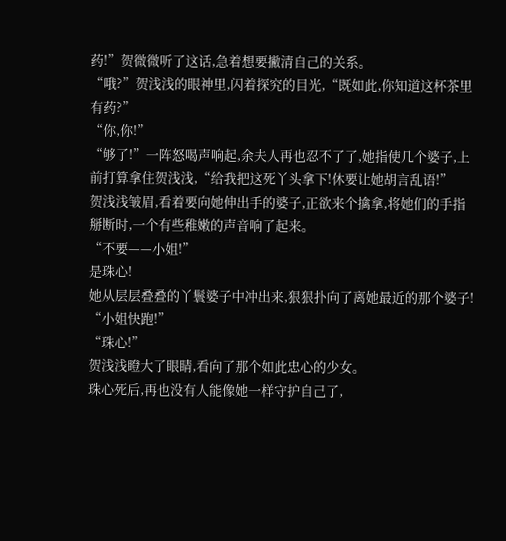药!”贺微微听了这话,急着想要撇清自己的关系。
“哦?”贺浅浅的眼神里,闪着探究的目光,“既如此,你知道这杯茶里有药?”
“你,你!”
“够了!”一阵怒喝声响起,余夫人再也忍不了了,她指使几个婆子,上前打算拿住贺浅浅,“给我把这死丫头拿下!休要让她胡言乱语!”
贺浅浅皱眉,看着要向她伸出手的婆子,正欲来个擒拿,将她们的手指掰断时,一个有些稚嫩的声音响了起来。
“不要——小姐!”
是珠心!
她从层层叠叠的丫鬟婆子中冲出来,狠狠扑向了离她最近的那个婆子!
“小姐快跑!”
“珠心!”
贺浅浅瞪大了眼睛,看向了那个如此忠心的少女。
珠心死后,再也没有人能像她一样守护自己了,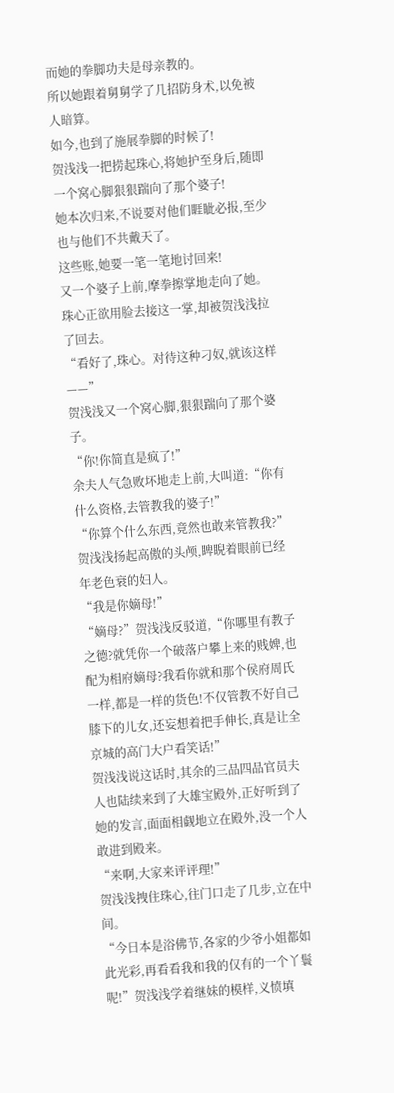而她的拳脚功夫是母亲教的。
所以她跟着舅舅学了几招防身术,以免被人暗算。
如今,也到了施展拳脚的时候了!
贺浅浅一把捞起珠心,将她护至身后,随即一个窝心脚狠狠踹向了那个婆子!
她本次归来,不说要对他们睚眦必报,至少也与他们不共戴天了。
这些账,她要一笔一笔地讨回来!
又一个婆子上前,摩拳擦掌地走向了她。
珠心正欲用脸去接这一掌,却被贺浅浅拉了回去。
“看好了,珠心。对待这种刁奴,就该这样——”
贺浅浅又一个窝心脚,狠狠踹向了那个婆子。
“你!你简直是疯了!”
余夫人气急败坏地走上前,大叫道:“你有什么资格,去管教我的婆子!”
“你算个什么东西,竟然也敢来管教我?”贺浅浅扬起高傲的头颅,睥睨着眼前已经年老色衰的妇人。
“我是你嫡母!”
“嫡母?”贺浅浅反驳道,“你哪里有教子之德?就凭你一个破落户攀上来的贱婢,也配为相府嫡母?我看你就和那个侯府周氏一样,都是一样的货色!不仅管教不好自己膝下的儿女,还妄想着把手伸长,真是让全京城的高门大户看笑话!”
贺浅浅说这话时,其余的三品四品官员夫人也陆续来到了大雄宝殿外,正好听到了她的发言,面面相觑地立在殿外,没一个人敢进到殿来。
“来啊,大家来评评理!”
贺浅浅拽住珠心,往门口走了几步,立在中间。
“今日本是浴佛节,各家的少爷小姐都如此光彩,再看看我和我的仅有的一个丫鬟呢!”贺浅浅学着继妹的模样,义愤填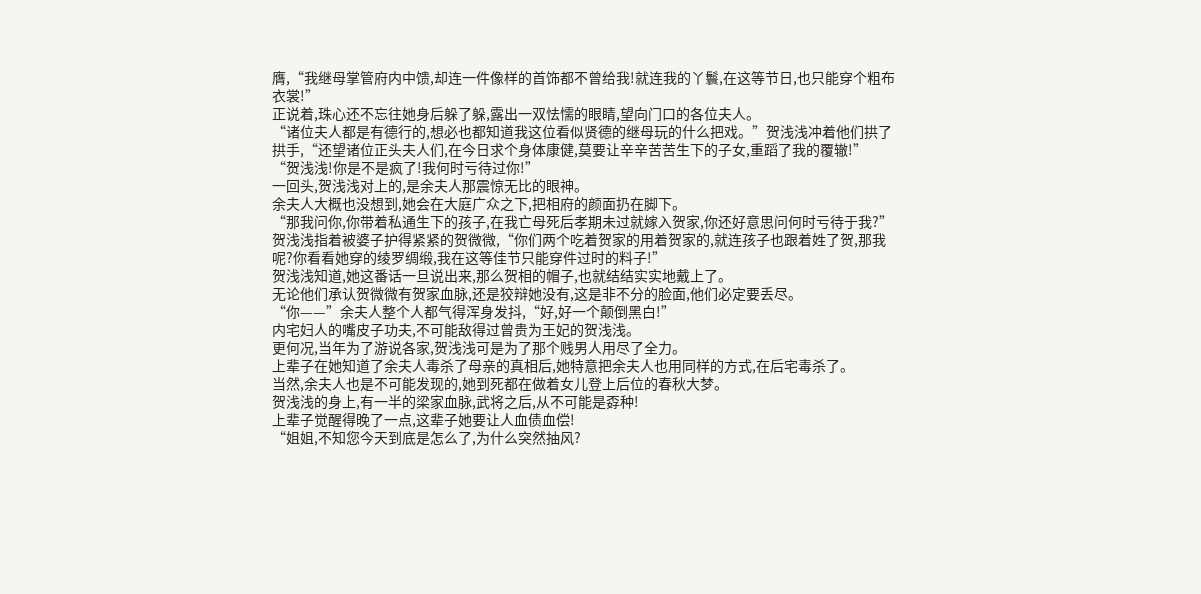膺,“我继母掌管府内中馈,却连一件像样的首饰都不曾给我!就连我的丫鬟,在这等节日,也只能穿个粗布衣裳!”
正说着,珠心还不忘往她身后躲了躲,露出一双怯懦的眼睛,望向门口的各位夫人。
“诸位夫人都是有德行的,想必也都知道我这位看似贤德的继母玩的什么把戏。”贺浅浅冲着他们拱了拱手,“还望诸位正头夫人们,在今日求个身体康健,莫要让辛辛苦苦生下的子女,重蹈了我的覆辙!”
“贺浅浅!你是不是疯了!我何时亏待过你!”
一回头,贺浅浅对上的,是余夫人那震惊无比的眼神。
余夫人大概也没想到,她会在大庭广众之下,把相府的颜面扔在脚下。
“那我问你,你带着私通生下的孩子,在我亡母死后孝期未过就嫁入贺家,你还好意思问何时亏待于我?”贺浅浅指着被婆子护得紧紧的贺微微,“你们两个吃着贺家的用着贺家的,就连孩子也跟着姓了贺,那我呢?你看看她穿的绫罗绸缎,我在这等佳节只能穿件过时的料子!”
贺浅浅知道,她这番话一旦说出来,那么贺相的帽子,也就结结实实地戴上了。
无论他们承认贺微微有贺家血脉,还是狡辩她没有,这是非不分的脸面,他们必定要丢尽。
“你——”余夫人整个人都气得浑身发抖,“好,好一个颠倒黑白!”
内宅妇人的嘴皮子功夫,不可能敌得过曾贵为王妃的贺浅浅。
更何况,当年为了游说各家,贺浅浅可是为了那个贱男人用尽了全力。
上辈子在她知道了余夫人毒杀了母亲的真相后,她特意把余夫人也用同样的方式,在后宅毒杀了。
当然,余夫人也是不可能发现的,她到死都在做着女儿登上后位的春秋大梦。
贺浅浅的身上,有一半的梁家血脉,武将之后,从不可能是孬种!
上辈子觉醒得晚了一点,这辈子她要让人血债血偿!
“姐姐,不知您今天到底是怎么了,为什么突然抽风?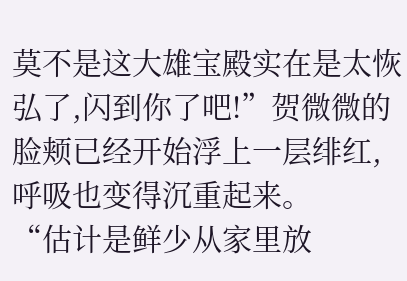莫不是这大雄宝殿实在是太恢弘了,闪到你了吧!”贺微微的脸颊已经开始浮上一层绯红,呼吸也变得沉重起来。
“估计是鲜少从家里放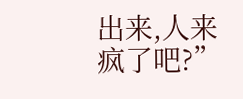出来,人来疯了吧?”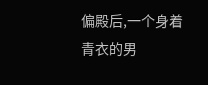偏殿后,一个身着青衣的男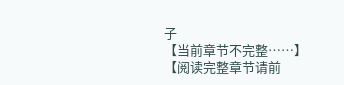子
【当前章节不完整……】
【阅读完整章节请前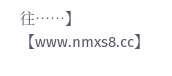往……】
【www.nmxs8.cc】